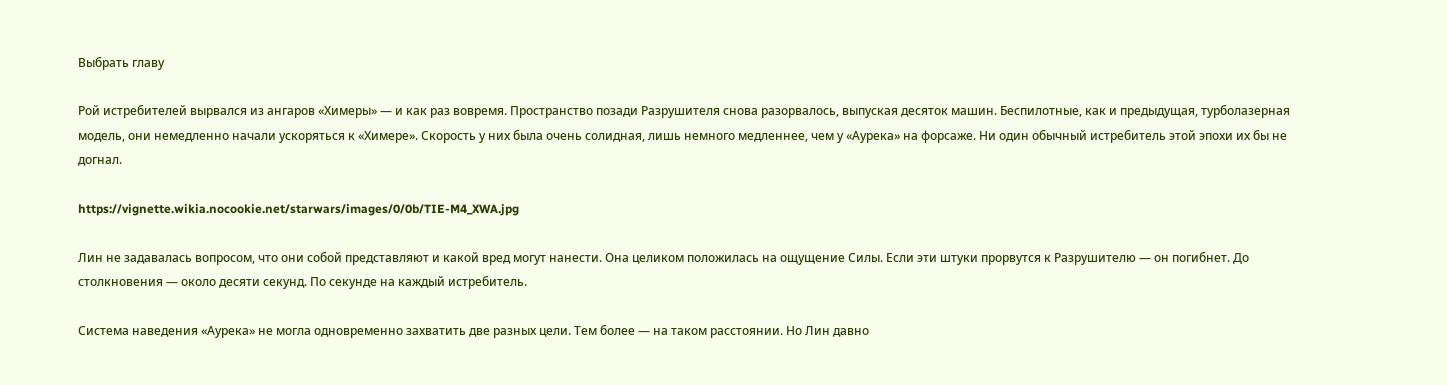Выбрать главу

Рой истребителей вырвался из ангаров «Химеры» — и как раз вовремя. Пространство позади Разрушителя снова разорвалось, выпуская десяток машин. Беспилотные, как и предыдущая, турболазерная модель, они немедленно начали ускоряться к «Химере». Скорость у них была очень солидная, лишь немного медленнее, чем у «Аурека» на форсаже. Ни один обычный истребитель этой эпохи их бы не догнал.

https://vignette.wikia.nocookie.net/starwars/images/0/0b/TIE-M4_XWA.jpg

Лин не задавалась вопросом, что они собой представляют и какой вред могут нанести. Она целиком положилась на ощущение Силы. Если эти штуки прорвутся к Разрушителю — он погибнет. До столкновения — около десяти секунд. По секунде на каждый истребитель.

Система наведения «Аурека» не могла одновременно захватить две разных цели. Тем более — на таком расстоянии. Но Лин давно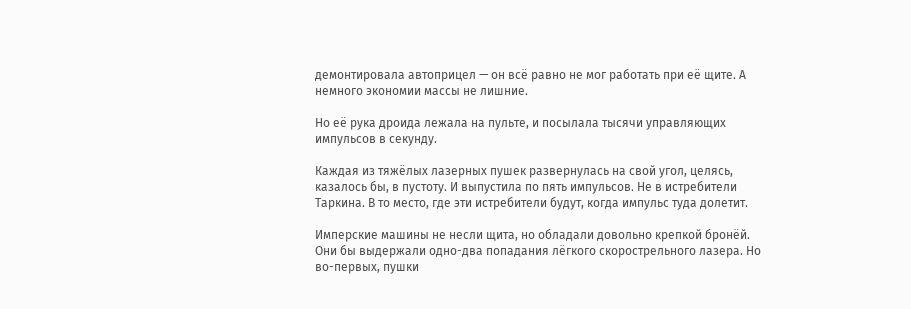демонтировала автоприцел — он всё равно не мог работать при её щите. А немного экономии массы не лишние.

Но её рука дроида лежала на пульте, и посылала тысячи управляющих импульсов в секунду.

Каждая из тяжёлых лазерных пушек развернулась на свой угол, целясь, казалось бы, в пустоту. И выпустила по пять импульсов. Не в истребители Таркина. В то место, где эти истребители будут, когда импульс туда долетит.

Имперские машины не несли щита, но обладали довольно крепкой бронёй. Они бы выдержали одно-два попадания лёгкого скорострельного лазера. Но во-первых, пушки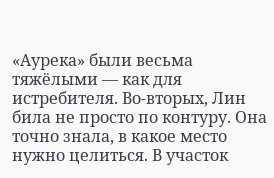«Аурека» были весьма тяжёлыми — как для истребителя. Во-вторых, Лин била не просто по контуру. Она точно знала, в какое место нужно целиться. В участок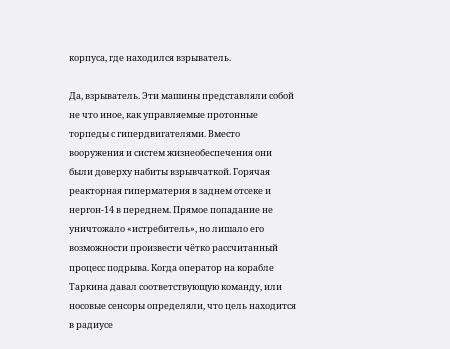корпуса, где находился взрыватель.

Да, взрыватель. Эти машины представляли собой не что иное, как управляемые протонные торпеды с гипердвигателями. Вместо вооружения и систем жизнеобеспечения они были доверху набиты взрывчаткой. Горячая реакторная гиперматерия в заднем отсеке и нергон-14 в переднем. Прямое попадание не уничтожало «истребитель», но лишало его возможности произвести чётко рассчитанный процесс подрыва. Когда оператор на корабле Таркина давал соответствующую команду, или носовые сенсоры определяли, что цель находится в радиусе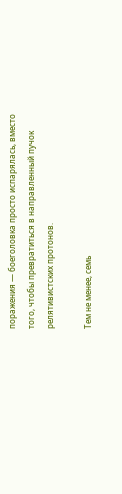поражения — боеголовка просто испарялась, вместо того, чтобы превратиться в направленный пучок релятивистских протонов.

Тем не менее, семь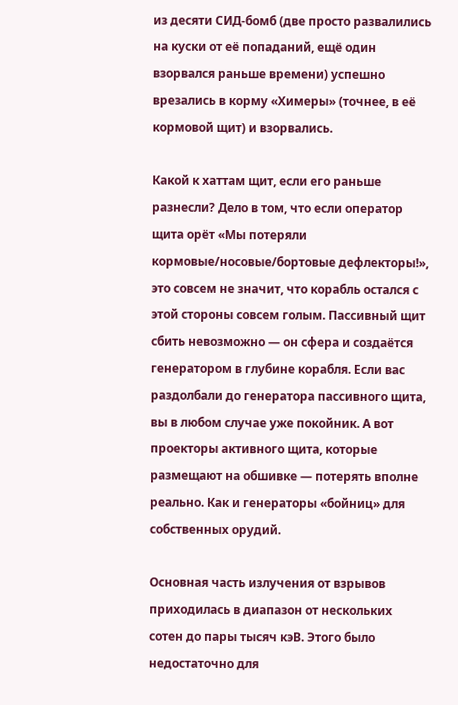из десяти СИД-бомб (две просто развалились на куски от её попаданий, ещё один взорвался раньше времени) успешно врезались в корму «Химеры» (точнее, в её кормовой щит) и взорвались.

Какой к хаттам щит, если его раньше разнесли? Дело в том, что если оператор щита орёт «Мы потеряли кормовые/носовые/бортовые дефлекторы!», это совсем не значит, что корабль остался с этой стороны совсем голым. Пассивный щит сбить невозможно — он сфера и создаётся генератором в глубине корабля. Если вас раздолбали до генератора пассивного щита, вы в любом случае уже покойник. А вот проекторы активного щита, которые размещают на обшивке — потерять вполне реально. Как и генераторы «бойниц» для собственных орудий.

Основная часть излучения от взрывов приходилась в диапазон от нескольких сотен до пары тысяч кэВ. Этого было недостаточно для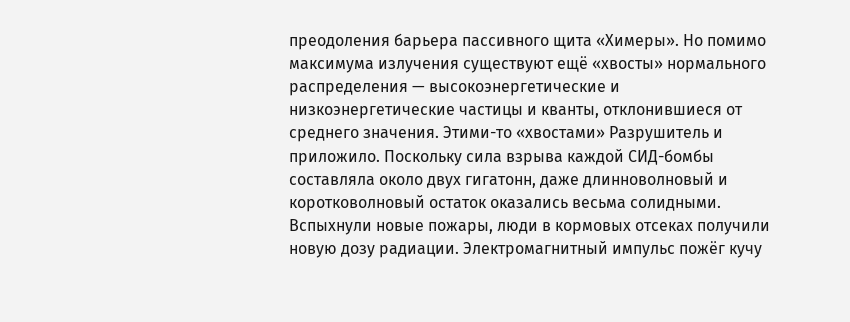преодоления барьера пассивного щита «Химеры». Но помимо максимума излучения существуют ещё «хвосты» нормального распределения — высокоэнергетические и низкоэнергетические частицы и кванты, отклонившиеся от среднего значения. Этими-то «хвостами» Разрушитель и приложило. Поскольку сила взрыва каждой СИД-бомбы составляла около двух гигатонн, даже длинноволновый и коротковолновый остаток оказались весьма солидными. Вспыхнули новые пожары, люди в кормовых отсеках получили новую дозу радиации. Электромагнитный импульс пожёг кучу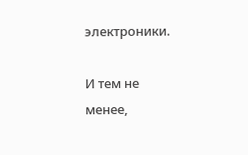электроники.

И тем не менее,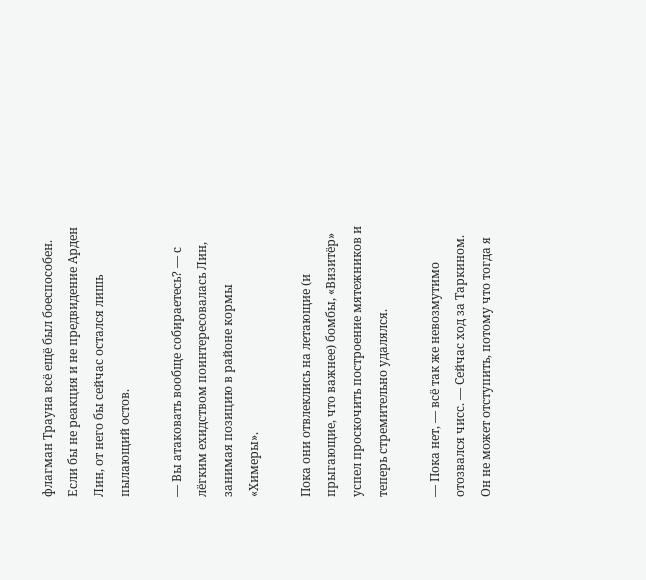флагман Трауна всё ещё был боеспособен. Если бы не реакция и не предвидение Арден Лин, от него бы сейчас остался лишь пылающий остов.

— Вы атаковать вообще собираетесь? — с лёгким ехидством поинтересовалась Лин, занимая позицию в районе кормы «Химеры».

Пока они отвлеклись на летающие (и прыгающие, что важнее) бомбы, «Визитёр» успел проскочить построение мятежников и теперь стремительно удалялся.

— Пока нет, — всё так же невозмутимо отозвался чисс. — Сейчас ход за Таркином. Он не может отступить, потому что тогда я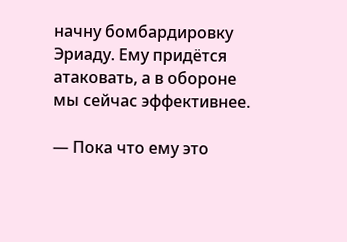начну бомбардировку Эриаду. Ему придётся атаковать, а в обороне мы сейчас эффективнее.

— Пока что ему это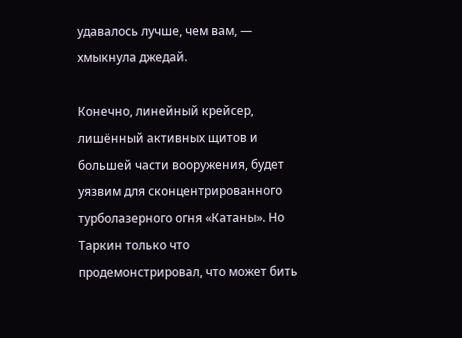удавалось лучше, чем вам, — хмыкнула джедай.

Конечно, линейный крейсер, лишённый активных щитов и большей части вооружения, будет уязвим для сконцентрированного турболазерного огня «Катаны». Но Таркин только что продемонстрировал, что может бить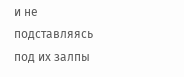и не подставляясь под их залпы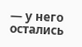— у него остались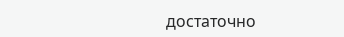достаточно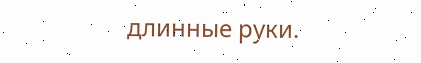длинные руки.